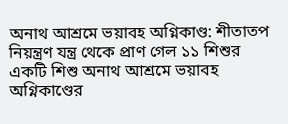অনাথ আশ্রমে ভয়াবহ অগ্নিকাণ্ড: শীতাতপ নিয়ন্ত্রণ যন্ত্র থেকে প্রাণ গেল ১১ শিশুর
একটি শিশু অনাথ আশ্রমে ভয়াবহ অগ্নিকাণ্ডের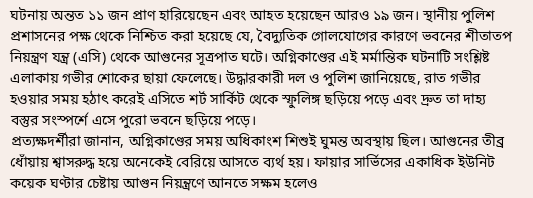ঘটনায় অন্তত ১১ জন প্রাণ হারিয়েছেন এবং আহত হয়েছেন আরও ১৯ জন। স্থানীয় পুলিশ প্রশাসনের পক্ষ থেকে নিশ্চিত করা হয়েছে যে, বৈদ্যুতিক গোলযোগের কারণে ভবনের শীতাতপ নিয়ন্ত্রণ যন্ত্র (এসি) থেকে আগুনের সূত্রপাত ঘটে। অগ্নিকাণ্ডের এই মর্মান্তিক ঘটনাটি সংশ্লিষ্ট এলাকায় গভীর শোকের ছায়া ফেলেছে। উদ্ধারকারী দল ও পুলিশ জানিয়েছে, রাত গভীর হওয়ার সময় হঠাৎ করেই এসিতে শর্ট সার্কিট থেকে স্ফুলিঙ্গ ছড়িয়ে পড়ে এবং দ্রুত তা দাহ্য বস্তুর সংস্পর্শে এসে পুরো ভবনে ছড়িয়ে পড়ে।
প্রত্যক্ষদর্শীরা জানান, অগ্নিকাণ্ডের সময় অধিকাংশ শিশুই ঘুমন্ত অবস্থায় ছিল। আগুনের তীব্র ধোঁয়ায় শ্বাসরুদ্ধ হয়ে অনেকেই বেরিয়ে আসতে ব্যর্থ হয়। ফায়ার সার্ভিসের একাধিক ইউনিট কয়েক ঘণ্টার চেষ্টায় আগুন নিয়ন্ত্রণে আনতে সক্ষম হলেও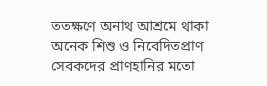ততক্ষণে অনাথ আশ্রমে থাকা অনেক শিশু ও নিবেদিতপ্রাণ সেবকদের প্রাণহানির মতো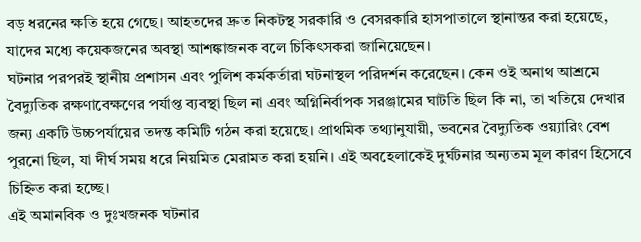বড় ধরনের ক্ষতি হয়ে গেছে। আহতদের দ্রুত নিকটস্থ সরকারি ও বেসরকারি হাসপাতালে স্থানান্তর করা হয়েছে, যাদের মধ্যে কয়েকজনের অবস্থা আশঙ্কাজনক বলে চিকিৎসকরা জানিয়েছেন।
ঘটনার পরপরই স্থানীয় প্রশাসন এবং পুলিশ কর্মকর্তারা ঘটনাস্থল পরিদর্শন করেছেন। কেন ওই অনাথ আশ্রমে বৈদ্যুতিক রক্ষণাবেক্ষণের পর্যাপ্ত ব্যবস্থা ছিল না এবং অগ্নিনির্বাপক সরঞ্জামের ঘাটতি ছিল কি না, তা খতিয়ে দেখার জন্য একটি উচ্চপর্যায়ের তদন্ত কমিটি গঠন করা হয়েছে। প্রাথমিক তথ্যানুযায়ী, ভবনের বৈদ্যুতিক ওয়্যারিং বেশ পুরনো ছিল, যা দীর্ঘ সময় ধরে নিয়মিত মেরামত করা হয়নি। এই অবহেলাকেই দুর্ঘটনার অন্যতম মূল কারণ হিসেবে চিহ্নিত করা হচ্ছে।
এই অমানবিক ও দুঃখজনক ঘটনার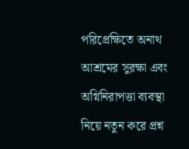পরিপ্রেক্ষিতে অনাথ আশ্রমের সুরক্ষা এবং অগ্নিনিরাপত্তা ব্যবস্থা নিয়ে নতুন করে প্রশ্ন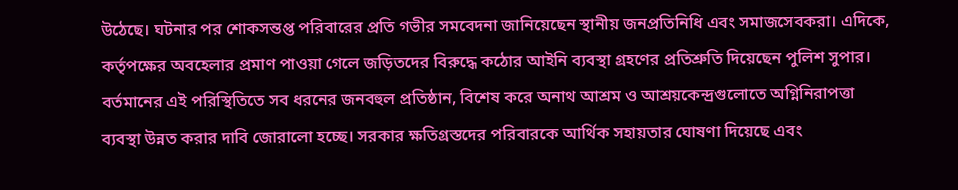উঠেছে। ঘটনার পর শোকসন্তপ্ত পরিবারের প্রতি গভীর সমবেদনা জানিয়েছেন স্থানীয় জনপ্রতিনিধি এবং সমাজসেবকরা। এদিকে, কর্তৃপক্ষের অবহেলার প্রমাণ পাওয়া গেলে জড়িতদের বিরুদ্ধে কঠোর আইনি ব্যবস্থা গ্রহণের প্রতিশ্রুতি দিয়েছেন পুলিশ সুপার। বর্তমানের এই পরিস্থিতিতে সব ধরনের জনবহুল প্রতিষ্ঠান, বিশেষ করে অনাথ আশ্রম ও আশ্রয়কেন্দ্রগুলোতে অগ্নিনিরাপত্তা ব্যবস্থা উন্নত করার দাবি জোরালো হচ্ছে। সরকার ক্ষতিগ্রস্তদের পরিবারকে আর্থিক সহায়তার ঘোষণা দিয়েছে এবং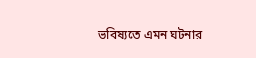ভবিষ্যতে এমন ঘটনার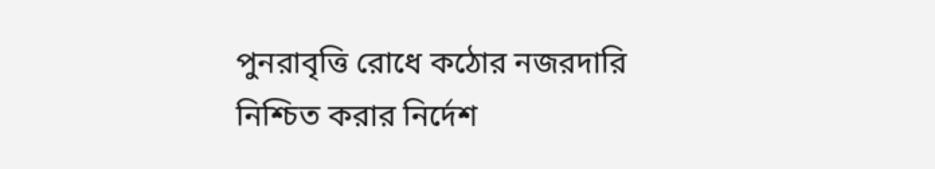পুনরাবৃত্তি রোধে কঠোর নজরদারি নিশ্চিত করার নির্দেশ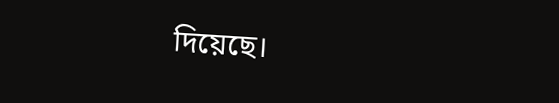দিয়েছে।